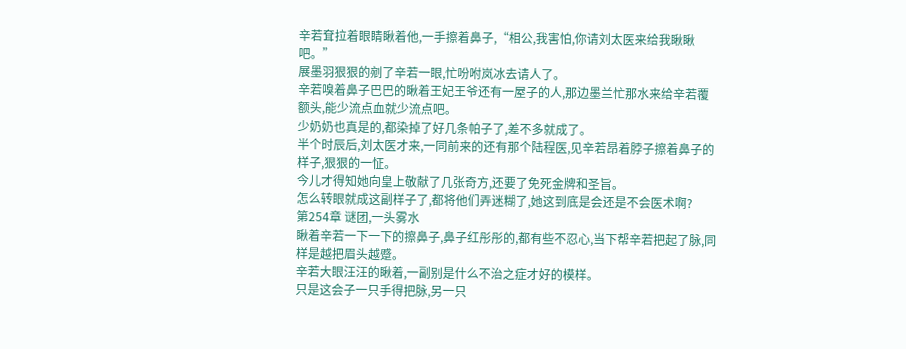辛若耷拉着眼睛瞅着他,一手擦着鼻子,“相公,我害怕,你请刘太医来给我瞅瞅吧。”
展墨羽狠狠的剜了辛若一眼,忙吩咐岚冰去请人了。
辛若嗅着鼻子巴巴的瞅着王妃王爷还有一屋子的人,那边墨兰忙那水来给辛若覆额头,能少流点血就少流点吧。
少奶奶也真是的,都染掉了好几条帕子了,差不多就成了。
半个时辰后,刘太医才来,一同前来的还有那个陆程医,见辛若昂着脖子擦着鼻子的样子,狠狠的一怔。
今儿才得知她向皇上敬献了几张奇方,还要了免死金牌和圣旨。
怎么转眼就成这副样子了,都将他们弄迷糊了,她这到底是会还是不会医术啊?
第254章 谜团,一头雾水
瞅着辛若一下一下的擦鼻子,鼻子红彤彤的,都有些不忍心,当下帮辛若把起了脉,同样是越把眉头越蹙。
辛若大眼汪汪的瞅着,一副别是什么不治之症才好的模样。
只是这会子一只手得把脉,另一只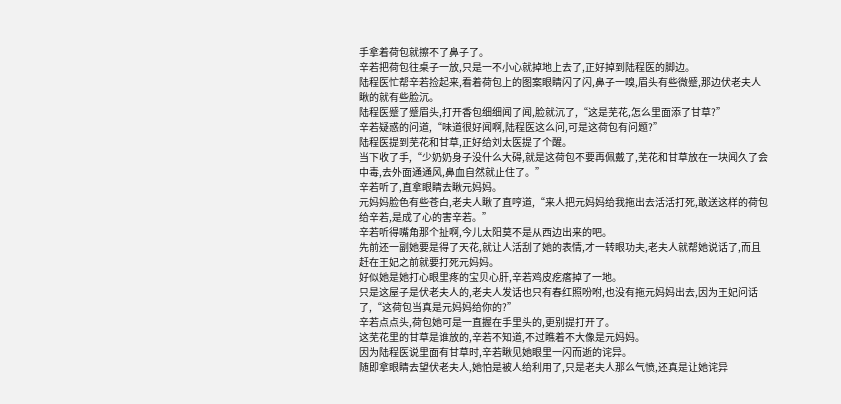手拿着荷包就擦不了鼻子了。
辛若把荷包往桌子一放,只是一不小心就掉地上去了,正好掉到陆程医的脚边。
陆程医忙帮辛若捡起来,看着荷包上的图案眼睛闪了闪,鼻子一嗅,眉头有些微蹙,那边伏老夫人瞅的就有些脸沉。
陆程医蹙了蹙眉头,打开香包细细闻了闻,脸就沉了,“这是芜花,怎么里面添了甘草?”
辛若疑惑的问道,“味道很好闻啊,陆程医这么问,可是这荷包有问题?”
陆程医提到芜花和甘草,正好给刘太医提了个醒。
当下收了手,“少奶奶身子没什么大碍,就是这荷包不要再佩戴了,芜花和甘草放在一块闻久了会中毒,去外面通通风,鼻血自然就止住了。”
辛若听了,直拿眼睛去瞅元妈妈。
元妈妈脸色有些苍白,老夫人瞅了直哼道,“来人把元妈妈给我拖出去活活打死,敢送这样的荷包给辛若,是成了心的害辛若。”
辛若听得嘴角那个扯啊,今儿太阳莫不是从西边出来的吧。
先前还一副她要是得了天花,就让人活刮了她的表情,才一转眼功夫,老夫人就帮她说话了,而且赶在王妃之前就要打死元妈妈。
好似她是她打心眼里疼的宝贝心肝,辛若鸡皮疙瘩掉了一地。
只是这屋子是伏老夫人的,老夫人发话也只有春红照吩咐,也没有拖元妈妈出去,因为王妃问话了,“这荷包当真是元妈妈给你的?”
辛若点点头,荷包她可是一直握在手里头的,更别提打开了。
这芜花里的甘草是谁放的,辛若不知道,不过瞧着不大像是元妈妈。
因为陆程医说里面有甘草时,辛若瞅见她眼里一闪而逝的诧异。
随即拿眼睛去望伏老夫人,她怕是被人给利用了,只是老夫人那么气愤,还真是让她诧异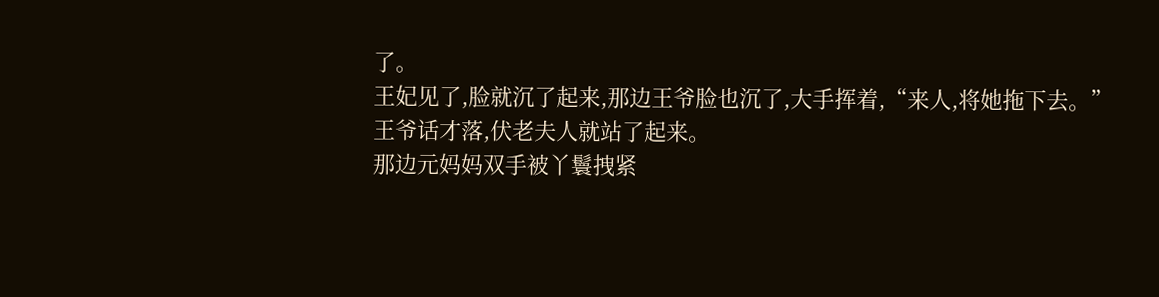了。
王妃见了,脸就沉了起来,那边王爷脸也沉了,大手挥着,“来人,将她拖下去。”
王爷话才落,伏老夫人就站了起来。
那边元妈妈双手被丫鬟拽紧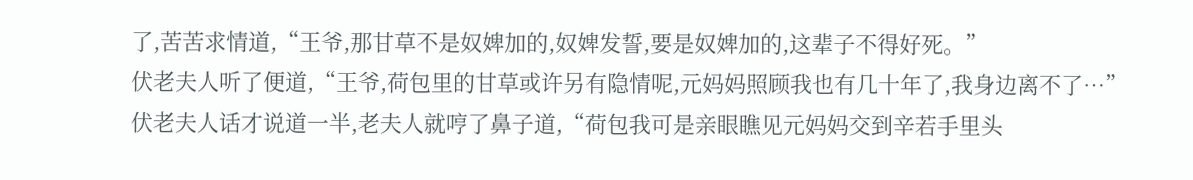了,苦苦求情道,“王爷,那甘草不是奴婢加的,奴婢发誓,要是奴婢加的,这辈子不得好死。”
伏老夫人听了便道,“王爷,荷包里的甘草或许另有隐情呢,元妈妈照顾我也有几十年了,我身边离不了…”
伏老夫人话才说道一半,老夫人就哼了鼻子道,“荷包我可是亲眼瞧见元妈妈交到辛若手里头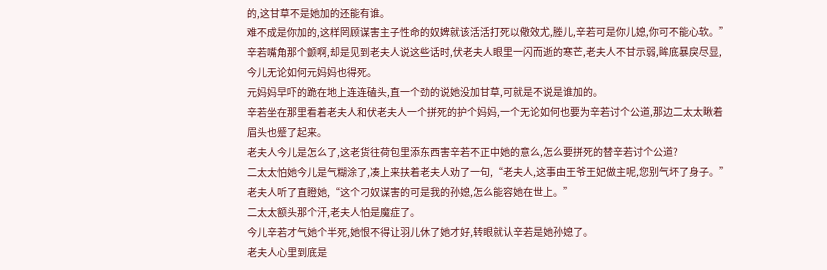的,这甘草不是她加的还能有谁。
难不成是你加的,这样罔顾谋害主子性命的奴婢就该活活打死以儆效尤,塍儿,辛若可是你儿媳,你可不能心软。”
辛若嘴角那个颤啊,却是见到老夫人说这些话时,伏老夫人眼里一闪而逝的寒芒,老夫人不甘示弱,眸底暴戾尽显,今儿无论如何元妈妈也得死。
元妈妈早吓的跪在地上连连磕头,直一个劲的说她没加甘草,可就是不说是谁加的。
辛若坐在那里看着老夫人和伏老夫人一个拼死的护个妈妈,一个无论如何也要为辛若讨个公道,那边二太太瞅着眉头也蹙了起来。
老夫人今儿是怎么了,这老货往荷包里添东西害辛若不正中她的意么,怎么要拼死的替辛若讨个公道?
二太太怕她今儿是气糊涂了,凑上来扶着老夫人劝了一句,“老夫人,这事由王爷王妃做主呢,您别气坏了身子。”
老夫人听了直瞪她,“这个刁奴谋害的可是我的孙媳,怎么能容她在世上。”
二太太额头那个汗,老夫人怕是魔症了。
今儿辛若才气她个半死,她恨不得让羽儿休了她才好,转眼就认辛若是她孙媳了。
老夫人心里到底是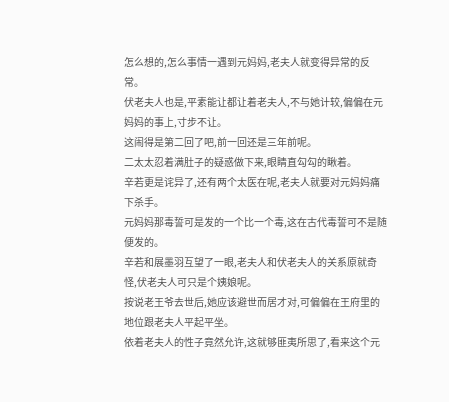怎么想的,怎么事情一遇到元妈妈,老夫人就变得异常的反常。
伏老夫人也是,平素能让都让着老夫人,不与她计较,偏偏在元妈妈的事上,寸步不让。
这闹得是第二回了吧,前一回还是三年前呢。
二太太忍着满肚子的疑惑做下来,眼睛直勾勾的瞅着。
辛若更是诧异了,还有两个太医在呢,老夫人就要对元妈妈痛下杀手。
元妈妈那毒誓可是发的一个比一个毒,这在古代毒誓可不是随便发的。
辛若和展墨羽互望了一眼,老夫人和伏老夫人的关系原就奇怪,伏老夫人可只是个姨娘呢。
按说老王爷去世后,她应该避世而居才对,可偏偏在王府里的地位跟老夫人平起平坐。
依着老夫人的性子竟然允许,这就够匪夷所思了,看来这个元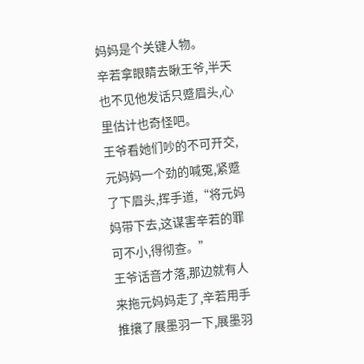妈妈是个关键人物。
辛若拿眼睛去瞅王爷,半天也不见他发话只蹙眉头,心里估计也奇怪吧。
王爷看她们吵的不可开交,元妈妈一个劲的喊冤,紧蹙了下眉头,挥手道,“将元妈妈带下去,这谋害辛若的罪可不小,得彻查。”
王爷话音才落,那边就有人来拖元妈妈走了,辛若用手推攘了展墨羽一下,展墨羽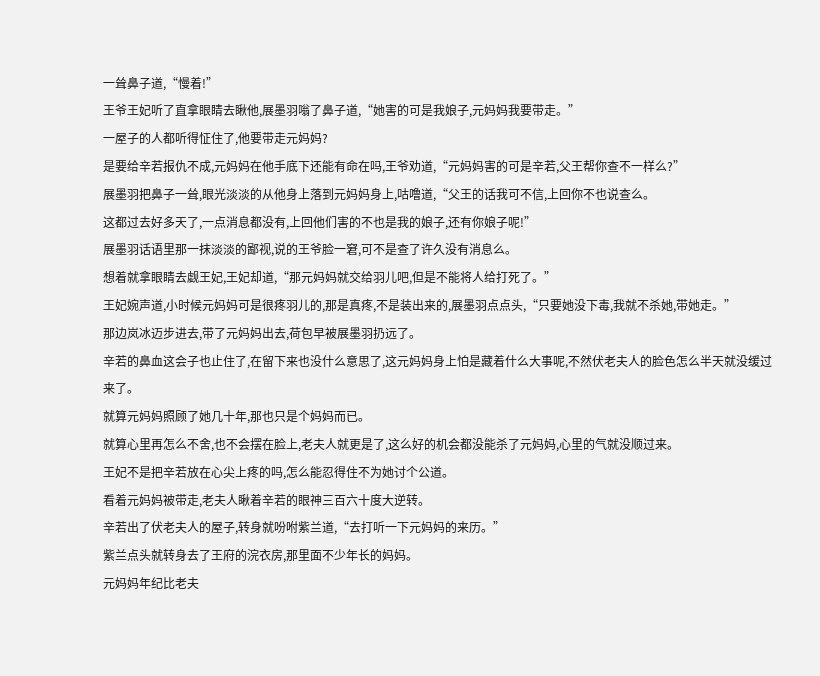一耸鼻子道,“慢着!”
王爷王妃听了直拿眼睛去瞅他,展墨羽嗡了鼻子道,“她害的可是我娘子,元妈妈我要带走。”
一屋子的人都听得怔住了,他要带走元妈妈?
是要给辛若报仇不成,元妈妈在他手底下还能有命在吗,王爷劝道,“元妈妈害的可是辛若,父王帮你查不一样么?”
展墨羽把鼻子一耸,眼光淡淡的从他身上落到元妈妈身上,咕噜道,“父王的话我可不信,上回你不也说查么。
这都过去好多天了,一点消息都没有,上回他们害的不也是我的娘子,还有你娘子呢!”
展墨羽话语里那一抹淡淡的鄙视,说的王爷脸一窘,可不是查了许久没有消息么。
想着就拿眼睛去觑王妃,王妃却道,“那元妈妈就交给羽儿吧,但是不能将人给打死了。”
王妃婉声道,小时候元妈妈可是很疼羽儿的,那是真疼,不是装出来的,展墨羽点点头,“只要她没下毒,我就不杀她,带她走。”
那边岚冰迈步进去,带了元妈妈出去,荷包早被展墨羽扔远了。
辛若的鼻血这会子也止住了,在留下来也没什么意思了,这元妈妈身上怕是藏着什么大事呢,不然伏老夫人的脸色怎么半天就没缓过来了。
就算元妈妈照顾了她几十年,那也只是个妈妈而已。
就算心里再怎么不舍,也不会摆在脸上,老夫人就更是了,这么好的机会都没能杀了元妈妈,心里的气就没顺过来。
王妃不是把辛若放在心尖上疼的吗,怎么能忍得住不为她讨个公道。
看着元妈妈被带走,老夫人瞅着辛若的眼神三百六十度大逆转。
辛若出了伏老夫人的屋子,转身就吩咐紫兰道,“去打听一下元妈妈的来历。”
紫兰点头就转身去了王府的浣衣房,那里面不少年长的妈妈。
元妈妈年纪比老夫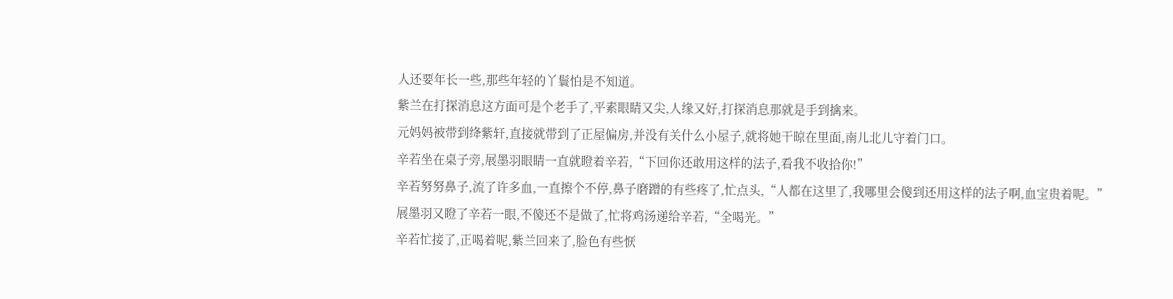人还要年长一些,那些年轻的丫鬟怕是不知道。
紫兰在打探消息这方面可是个老手了,平素眼睛又尖,人缘又好,打探消息那就是手到擒来。
元妈妈被带到绛紫轩,直接就带到了正屋偏房,并没有关什么小屋子,就将她干晾在里面,南儿北儿守着门口。
辛若坐在桌子旁,展墨羽眼睛一直就瞪着辛若,“下回你还敢用这样的法子,看我不收拾你!”
辛若努努鼻子,流了许多血,一直擦个不停,鼻子磨蹭的有些疼了,忙点头,“人都在这里了,我哪里会傻到还用这样的法子啊,血宝贵着呢。”
展墨羽又瞪了辛若一眼,不傻还不是做了,忙将鸡汤递给辛若,“全喝光。”
辛若忙接了,正喝着呢,紫兰回来了,脸色有些恹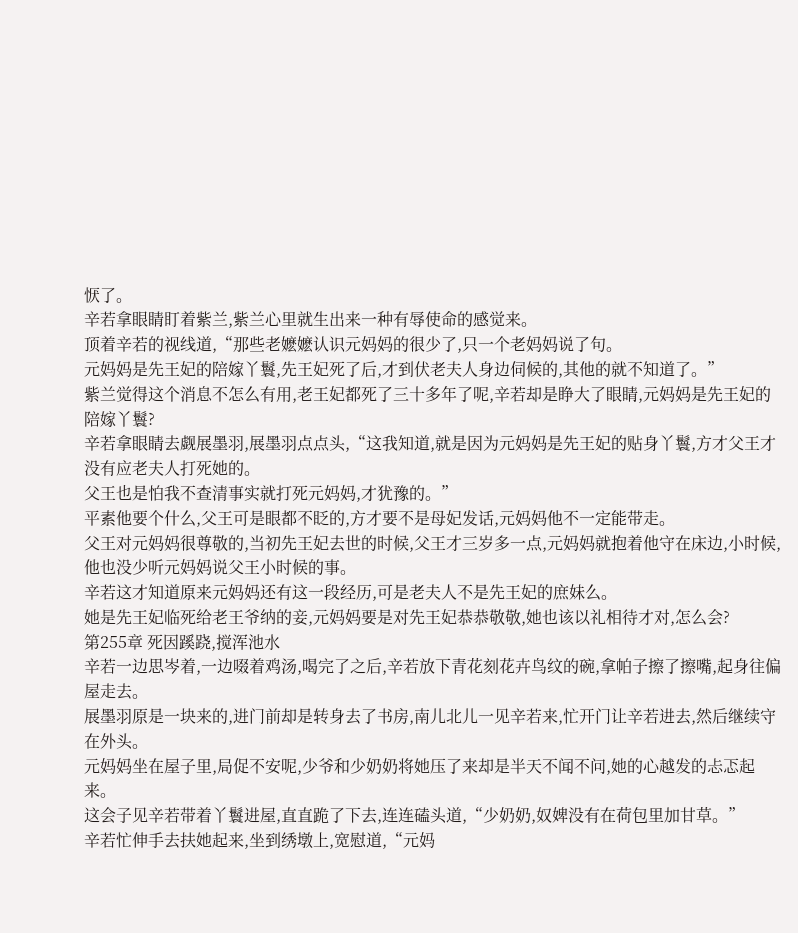恹了。
辛若拿眼睛盯着紫兰,紫兰心里就生出来一种有辱使命的感觉来。
顶着辛若的视线道,“那些老嬷嬷认识元妈妈的很少了,只一个老妈妈说了句。
元妈妈是先王妃的陪嫁丫鬟,先王妃死了后,才到伏老夫人身边伺候的,其他的就不知道了。”
紫兰觉得这个消息不怎么有用,老王妃都死了三十多年了呢,辛若却是睁大了眼睛,元妈妈是先王妃的陪嫁丫鬟?
辛若拿眼睛去觑展墨羽,展墨羽点点头,“这我知道,就是因为元妈妈是先王妃的贴身丫鬟,方才父王才没有应老夫人打死她的。
父王也是怕我不查清事实就打死元妈妈,才犹豫的。”
平素他要个什么,父王可是眼都不眨的,方才要不是母妃发话,元妈妈他不一定能带走。
父王对元妈妈很尊敬的,当初先王妃去世的时候,父王才三岁多一点,元妈妈就抱着他守在床边,小时候,他也没少听元妈妈说父王小时候的事。
辛若这才知道原来元妈妈还有这一段经历,可是老夫人不是先王妃的庶妹么。
她是先王妃临死给老王爷纳的妾,元妈妈要是对先王妃恭恭敬敬,她也该以礼相待才对,怎么会?
第255章 死因蹊跷,搅浑池水
辛若一边思岑着,一边啜着鸡汤,喝完了之后,辛若放下青花刻花卉鸟纹的碗,拿帕子擦了擦嘴,起身往偏屋走去。
展墨羽原是一块来的,进门前却是转身去了书房,南儿北儿一见辛若来,忙开门让辛若进去,然后继续守在外头。
元妈妈坐在屋子里,局促不安呢,少爷和少奶奶将她压了来却是半天不闻不问,她的心越发的忐忑起来。
这会子见辛若带着丫鬟进屋,直直跪了下去,连连磕头道,“少奶奶,奴婢没有在荷包里加甘草。”
辛若忙伸手去扶她起来,坐到绣墩上,宽慰道,“元妈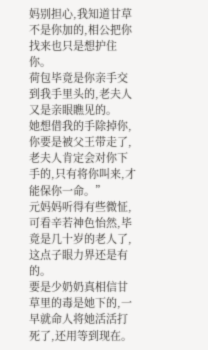妈别担心,我知道甘草不是你加的,相公把你找来也只是想护住你。
荷包毕竟是你亲手交到我手里头的,老夫人又是亲眼瞧见的。
她想借我的手除掉你,你要是被父王带走了,老夫人肯定会对你下手的,只有将你叫来,才能保你一命。”
元妈妈听得有些微怔,可看辛若神色怡然,毕竟是几十岁的老人了,这点子眼力界还是有的。
要是少奶奶真相信甘草里的毒是她下的,一早就命人将她活活打死了,还用等到现在。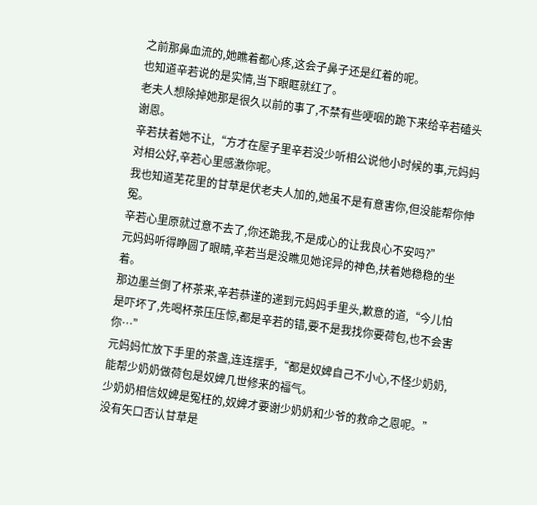之前那鼻血流的,她瞧着都心疼,这会子鼻子还是红着的呢。
也知道辛若说的是实情,当下眼眶就红了。
老夫人想除掉她那是很久以前的事了,不禁有些哽咽的跪下来给辛若磕头谢恩。
辛若扶着她不让,“方才在屋子里辛若没少听相公说他小时候的事,元妈妈对相公好,辛若心里感激你呢。
我也知道芜花里的甘草是伏老夫人加的,她虽不是有意害你,但没能帮你伸冤。
辛若心里原就过意不去了,你还跪我,不是成心的让我良心不安吗?”
元妈妈听得睁圆了眼睛,辛若当是没瞧见她诧异的神色,扶着她稳稳的坐着。
那边墨兰倒了杯茶来,辛若恭谨的递到元妈妈手里头,歉意的道,“今儿怕是吓坏了,先喝杯茶压压惊,都是辛若的错,要不是我找你要荷包,也不会害你…”
元妈妈忙放下手里的茶盏,连连摆手,“都是奴婢自己不小心,不怪少奶奶,能帮少奶奶做荷包是奴婢几世修来的福气。
少奶奶相信奴婢是冤枉的,奴婢才要谢少奶奶和少爷的救命之恩呢。”
没有矢口否认甘草是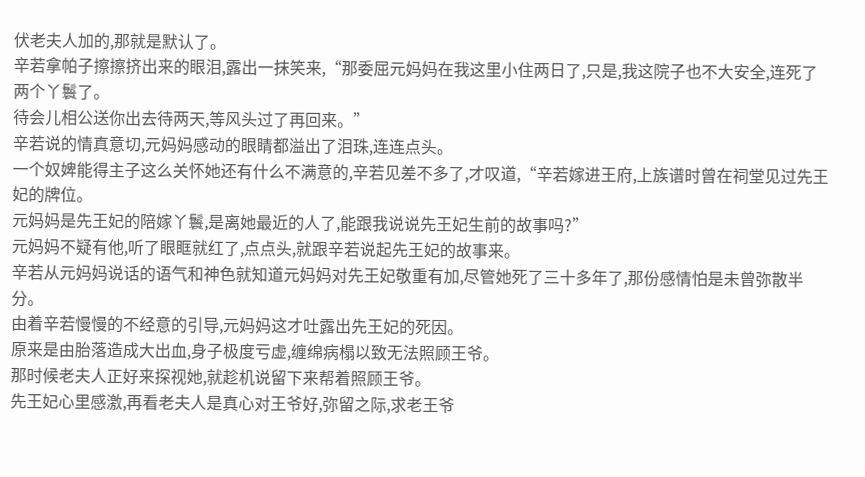伏老夫人加的,那就是默认了。
辛若拿帕子擦擦挤出来的眼泪,露出一抹笑来,“那委屈元妈妈在我这里小住两日了,只是,我这院子也不大安全,连死了两个丫鬟了。
待会儿相公送你出去待两天,等风头过了再回来。”
辛若说的情真意切,元妈妈感动的眼睛都溢出了泪珠,连连点头。
一个奴婢能得主子这么关怀她还有什么不满意的,辛若见差不多了,才叹道,“辛若嫁进王府,上族谱时曾在祠堂见过先王妃的牌位。
元妈妈是先王妃的陪嫁丫鬟,是离她最近的人了,能跟我说说先王妃生前的故事吗?”
元妈妈不疑有他,听了眼眶就红了,点点头,就跟辛若说起先王妃的故事来。
辛若从元妈妈说话的语气和神色就知道元妈妈对先王妃敬重有加,尽管她死了三十多年了,那份感情怕是未曾弥散半分。
由着辛若慢慢的不经意的引导,元妈妈这才吐露出先王妃的死因。
原来是由胎落造成大出血,身子极度亏虚,缠绵病榻以致无法照顾王爷。
那时候老夫人正好来探视她,就趁机说留下来帮着照顾王爷。
先王妃心里感激,再看老夫人是真心对王爷好,弥留之际,求老王爷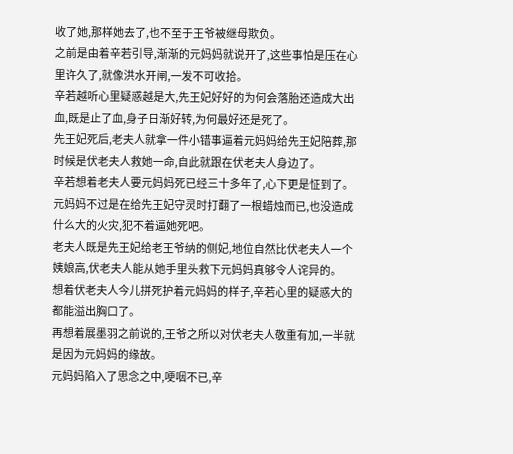收了她,那样她去了,也不至于王爷被继母欺负。
之前是由着辛若引导,渐渐的元妈妈就说开了,这些事怕是压在心里许久了,就像洪水开闸,一发不可收拾。
辛若越听心里疑惑越是大,先王妃好好的为何会落胎还造成大出血,既是止了血,身子日渐好转,为何最好还是死了。
先王妃死后,老夫人就拿一件小错事逼着元妈妈给先王妃陪葬,那时候是伏老夫人救她一命,自此就跟在伏老夫人身边了。
辛若想着老夫人要元妈妈死已经三十多年了,心下更是怔到了。
元妈妈不过是在给先王妃守灵时打翻了一根蜡烛而已,也没造成什么大的火灾,犯不着逼她死吧。
老夫人既是先王妃给老王爷纳的侧妃,地位自然比伏老夫人一个姨娘高,伏老夫人能从她手里头救下元妈妈真够令人诧异的。
想着伏老夫人今儿拼死护着元妈妈的样子,辛若心里的疑惑大的都能溢出胸口了。
再想着展墨羽之前说的,王爷之所以对伏老夫人敬重有加,一半就是因为元妈妈的缘故。
元妈妈陷入了思念之中,哽咽不已,辛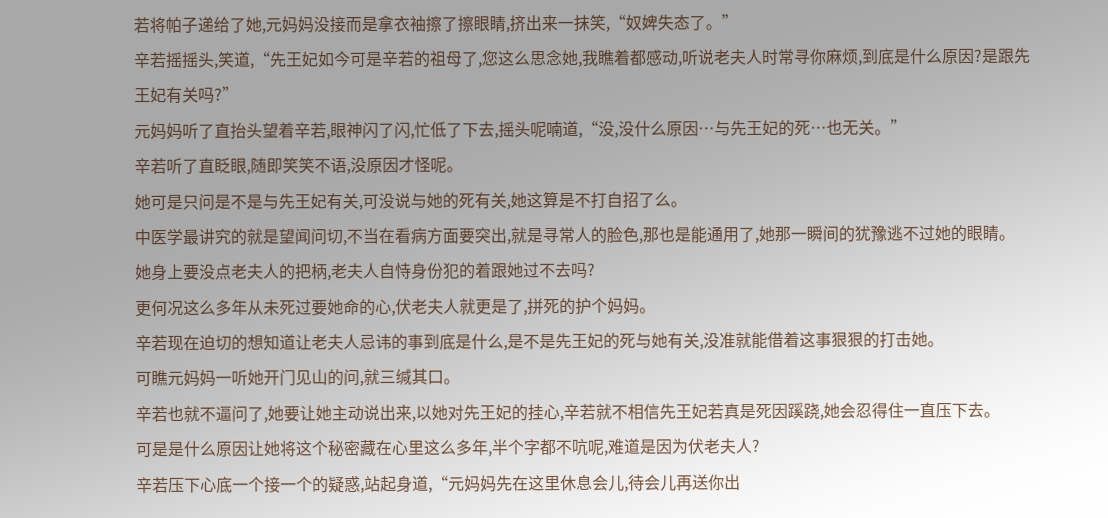若将帕子递给了她,元妈妈没接而是拿衣袖擦了擦眼睛,挤出来一抹笑,“奴婢失态了。”
辛若摇摇头,笑道,“先王妃如今可是辛若的祖母了,您这么思念她,我瞧着都感动,听说老夫人时常寻你麻烦,到底是什么原因?是跟先王妃有关吗?”
元妈妈听了直抬头望着辛若,眼神闪了闪,忙低了下去,摇头呢喃道,“没,没什么原因…与先王妃的死…也无关。”
辛若听了直眨眼,随即笑笑不语,没原因才怪呢。
她可是只问是不是与先王妃有关,可没说与她的死有关,她这算是不打自招了么。
中医学最讲究的就是望闻问切,不当在看病方面要突出,就是寻常人的脸色,那也是能通用了,她那一瞬间的犹豫逃不过她的眼睛。
她身上要没点老夫人的把柄,老夫人自恃身份犯的着跟她过不去吗?
更何况这么多年从未死过要她命的心,伏老夫人就更是了,拼死的护个妈妈。
辛若现在迫切的想知道让老夫人忌讳的事到底是什么,是不是先王妃的死与她有关,没准就能借着这事狠狠的打击她。
可瞧元妈妈一听她开门见山的问,就三缄其口。
辛若也就不逼问了,她要让她主动说出来,以她对先王妃的挂心,辛若就不相信先王妃若真是死因蹊跷,她会忍得住一直压下去。
可是是什么原因让她将这个秘密藏在心里这么多年,半个字都不吭呢,难道是因为伏老夫人?
辛若压下心底一个接一个的疑惑,站起身道,“元妈妈先在这里休息会儿,待会儿再送你出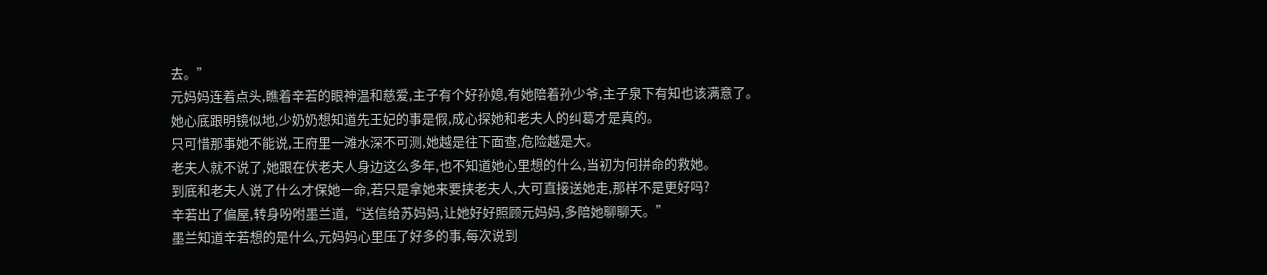去。”
元妈妈连着点头,瞧着辛若的眼神温和慈爱,主子有个好孙媳,有她陪着孙少爷,主子泉下有知也该满意了。
她心底跟明镜似地,少奶奶想知道先王妃的事是假,成心探她和老夫人的纠葛才是真的。
只可惜那事她不能说,王府里一滩水深不可测,她越是往下面查,危险越是大。
老夫人就不说了,她跟在伏老夫人身边这么多年,也不知道她心里想的什么,当初为何拼命的救她。
到底和老夫人说了什么才保她一命,若只是拿她来要挟老夫人,大可直接送她走,那样不是更好吗?
辛若出了偏屋,转身吩咐墨兰道,“送信给苏妈妈,让她好好照顾元妈妈,多陪她聊聊天。”
墨兰知道辛若想的是什么,元妈妈心里压了好多的事,每次说到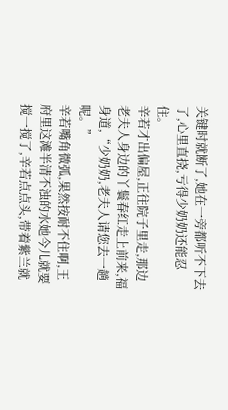关键时就断了,她在一旁都听不下去了,心里直挠,亏得少奶奶还能忍住。
辛若才出偏屋,正往院子里走,那边老夫人身边的丫鬟春红走上前来,福身道,“少奶奶,老夫人请您去一趟呢。”
辛若嘴角微弧,果然按耐不住啊,王府里这滩半清不浊的水她今儿就要搅一搅了,辛若点点头,带着紫兰就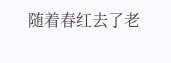随着春红去了老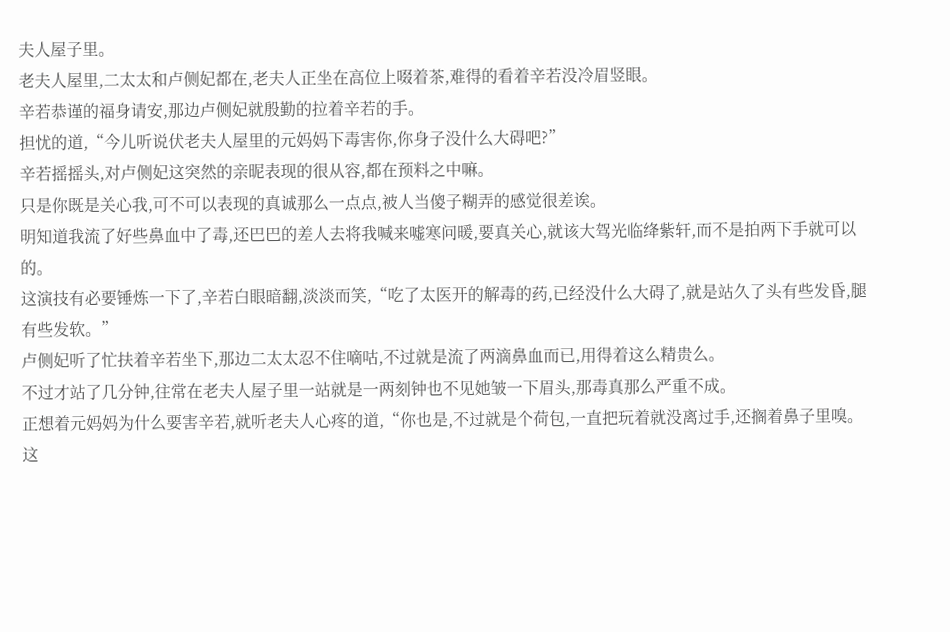夫人屋子里。
老夫人屋里,二太太和卢侧妃都在,老夫人正坐在高位上啜着茶,难得的看着辛若没冷眉竖眼。
辛若恭谨的福身请安,那边卢侧妃就殷勤的拉着辛若的手。
担忧的道,“今儿听说伏老夫人屋里的元妈妈下毒害你,你身子没什么大碍吧?”
辛若摇摇头,对卢侧妃这突然的亲昵表现的很从容,都在预料之中嘛。
只是你既是关心我,可不可以表现的真诚那么一点点,被人当傻子糊弄的感觉很差诶。
明知道我流了好些鼻血中了毒,还巴巴的差人去将我喊来嘘寒问暖,要真关心,就该大驾光临绛紫轩,而不是拍两下手就可以的。
这演技有必要锤炼一下了,辛若白眼暗翻,淡淡而笑,“吃了太医开的解毒的药,已经没什么大碍了,就是站久了头有些发昏,腿有些发软。”
卢侧妃听了忙扶着辛若坐下,那边二太太忍不住嘀咕,不过就是流了两滴鼻血而已,用得着这么精贵么。
不过才站了几分钟,往常在老夫人屋子里一站就是一两刻钟也不见她皱一下眉头,那毒真那么严重不成。
正想着元妈妈为什么要害辛若,就听老夫人心疼的道,“你也是,不过就是个荷包,一直把玩着就没离过手,还搁着鼻子里嗅。
这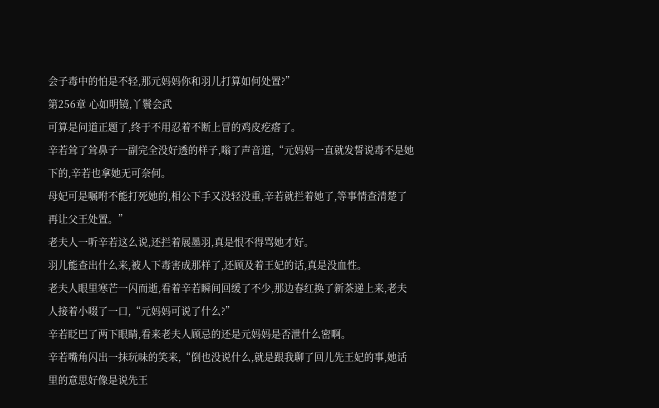会子毒中的怕是不轻,那元妈妈你和羽儿打算如何处置?”
第256章 心如明镜,丫鬟会武
可算是问道正题了,终于不用忍着不断上冒的鸡皮疙瘩了。
辛若耸了耸鼻子一副完全没好透的样子,嗡了声音道,“元妈妈一直就发誓说毒不是她下的,辛若也拿她无可奈何。
母妃可是嘱咐不能打死她的,相公下手又没轻没重,辛若就拦着她了,等事情查清楚了再让父王处置。”
老夫人一听辛若这么说,还拦着展墨羽,真是恨不得骂她才好。
羽儿能查出什么来,被人下毒害成那样了,还顾及着王妃的话,真是没血性。
老夫人眼里寒芒一闪而逝,看着辛若瞬间回缓了不少,那边春红换了新茶递上来,老夫人接着小啜了一口,“元妈妈可说了什么?”
辛若眨巴了两下眼睛,看来老夫人顾忌的还是元妈妈是否泄什么密啊。
辛若嘴角闪出一抹玩味的笑来,“倒也没说什么,就是跟我聊了回儿先王妃的事,她话里的意思好像是说先王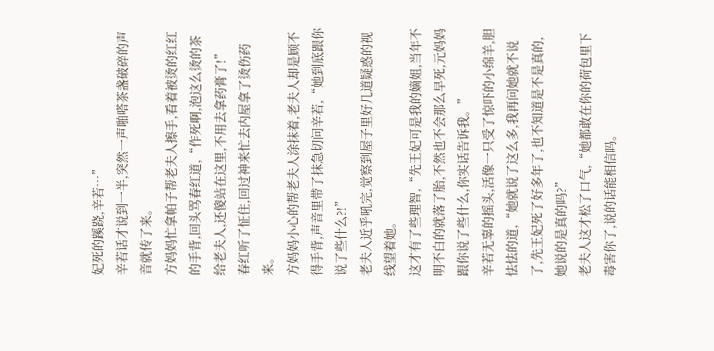妃死的蹊跷,辛若…”
辛若话才说到一半,突然一声啪嗒茶盏破碎的声音就传了来。
方妈妈忙拿帕子帮老夫人擦手,看着被烫的红红的手背,回头骂春红道,“作死啊,泡这么烫的茶给老夫人,还傻站在这里,不用去拿药膏了!”
春红听了怔住,回过神来忙去内屋拿了烫伤药来。
方妈妈小心的帮老夫人涂抹着,老夫人却是顾不得手背,声音里带了抹急切问辛若,“她到底跟你说了些什么?!”
老夫人近乎吼完,觉察到屋子里好几道疑惑的视线望着她。
这才有了些理智,“先王妃可是我的嫡姐,当年不明不白的就落了胎,不然也不会那么早死,元妈妈跟你说了些什么,你实话告诉我。”
辛若无辜的摇头,活像一只受了惊吓的小绵羊,胆怯怯的道,“她就说了这么多,我再问她就不说了,先王妃死了好多年了,也不知道是不是真的,她说的是真的吗?”
老夫人这才松了口气,“她都敢在你的荷包里下毒害你了,说的话能相信吗。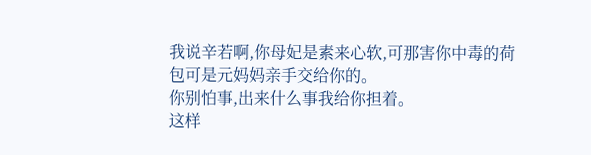我说辛若啊,你母妃是素来心软,可那害你中毒的荷包可是元妈妈亲手交给你的。
你别怕事,出来什么事我给你担着。
这样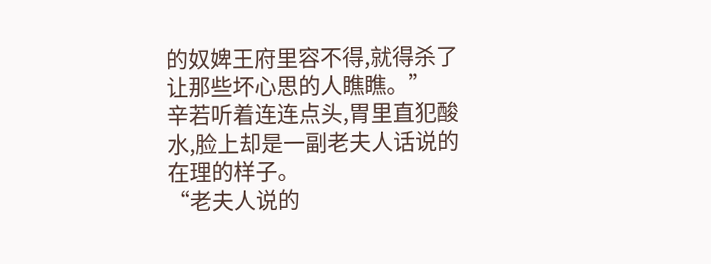的奴婢王府里容不得,就得杀了让那些坏心思的人瞧瞧。”
辛若听着连连点头,胃里直犯酸水,脸上却是一副老夫人话说的在理的样子。
“老夫人说的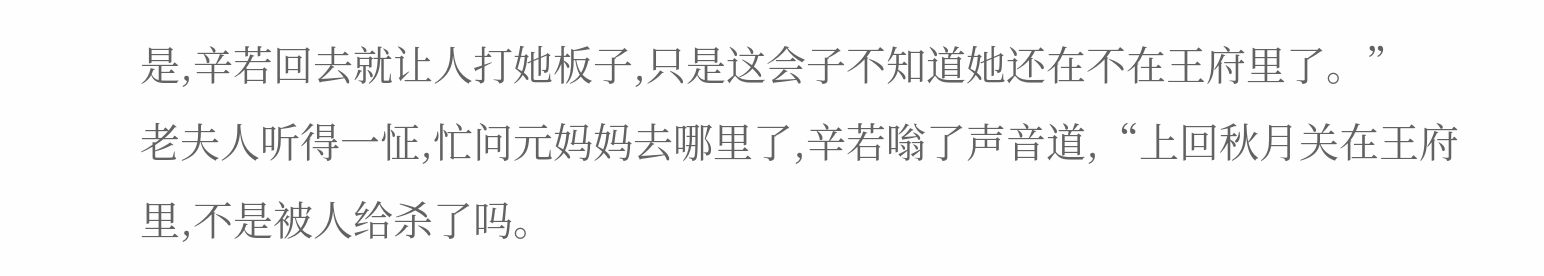是,辛若回去就让人打她板子,只是这会子不知道她还在不在王府里了。”
老夫人听得一怔,忙问元妈妈去哪里了,辛若嗡了声音道,“上回秋月关在王府里,不是被人给杀了吗。